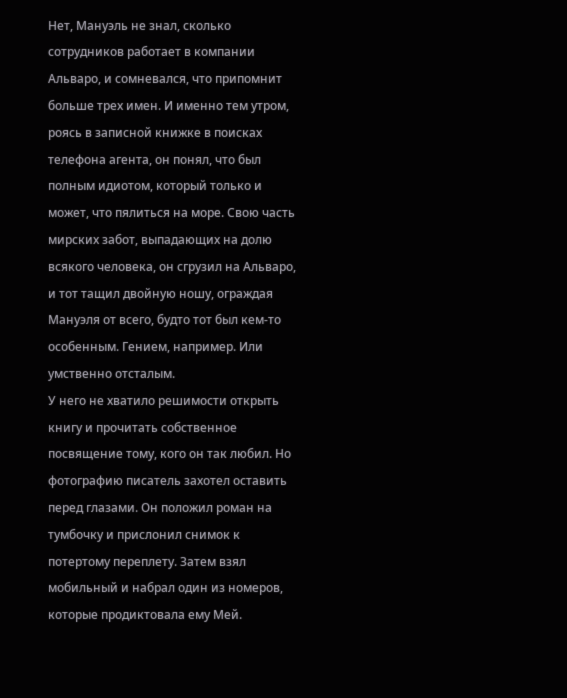Нет, Мануэль не знал, сколько сотрудников работает в компании Альваро, и сомневался, что припомнит больше трех имен. И именно тем утром, роясь в записной книжке в поисках телефона агента, он понял, что был полным идиотом, который только и может, что пялиться на море. Свою часть мирских забот, выпадающих на долю всякого человека, он сгрузил на Альваро, и тот тащил двойную ношу, ограждая Мануэля от всего, будто тот был кем-то особенным. Гением, например. Или умственно отсталым.
У него не хватило решимости открыть книгу и прочитать собственное посвящение тому, кого он так любил. Но фотографию писатель захотел оставить перед глазами. Он положил роман на тумбочку и прислонил снимок к потертому переплету. Затем взял мобильный и набрал один из номеров, которые продиктовала ему Мей.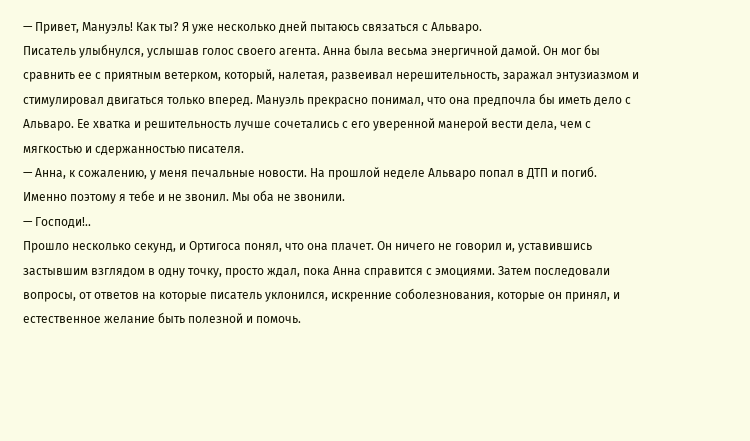— Привет, Мануэль! Как ты? Я уже несколько дней пытаюсь связаться с Альваро.
Писатель улыбнулся, услышав голос своего агента. Анна была весьма энергичной дамой. Он мог бы сравнить ее с приятным ветерком, который, налетая, развеивал нерешительность, заражал энтузиазмом и стимулировал двигаться только вперед. Мануэль прекрасно понимал, что она предпочла бы иметь дело с Альваро. Ее хватка и решительность лучше сочетались с его уверенной манерой вести дела, чем с мягкостью и сдержанностью писателя.
— Анна, к сожалению, у меня печальные новости. На прошлой неделе Альваро попал в ДТП и погиб. Именно поэтому я тебе и не звонил. Мы оба не звонили.
— Господи!..
Прошло несколько секунд, и Ортигоса понял, что она плачет. Он ничего не говорил и, уставившись застывшим взглядом в одну точку, просто ждал, пока Анна справится с эмоциями. Затем последовали вопросы, от ответов на которые писатель уклонился, искренние соболезнования, которые он принял, и естественное желание быть полезной и помочь.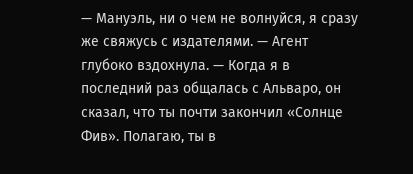— Мануэль, ни о чем не волнуйся, я сразу же свяжусь с издателями. — Агент глубоко вздохнула. — Когда я в последний раз общалась с Альваро, он сказал, что ты почти закончил «Солнце Фив». Полагаю, ты в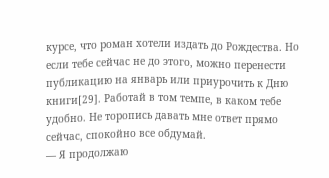курсе, что роман хотели издать до Рождества. Но если тебе сейчас не до этого, можно перенести публикацию на январь или приурочить к Дню книги[29]. Работай в том темпе, в каком тебе удобно. Не торопись давать мне ответ прямо сейчас, спокойно все обдумай.
— Я продолжаю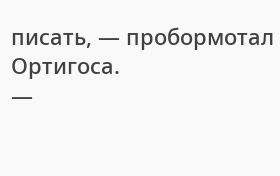писать, — пробормотал Ортигоса.
—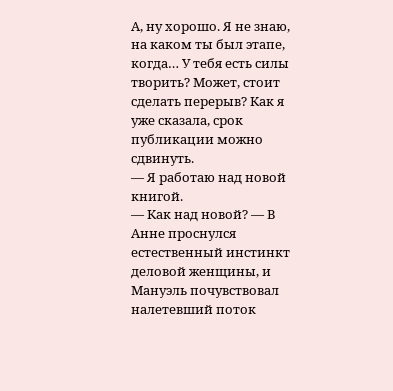А, ну хорошо. Я не знаю, на каком ты был этапе, когда… У тебя есть силы творить? Может, стоит сделать перерыв? Как я уже сказала, срок публикации можно сдвинуть.
— Я работаю над новой книгой.
— Как над новой? — В Анне проснулся естественный инстинкт деловой женщины, и Мануэль почувствовал налетевший поток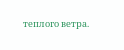теплого ветра.